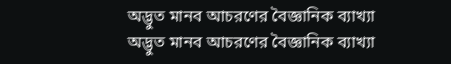অদ্ভুত মানব আচরণের বৈজ্ঞানিক ব্যাখ্যা
অদ্ভুত মানব আচরণের বৈজ্ঞানিক ব্যাখ্যা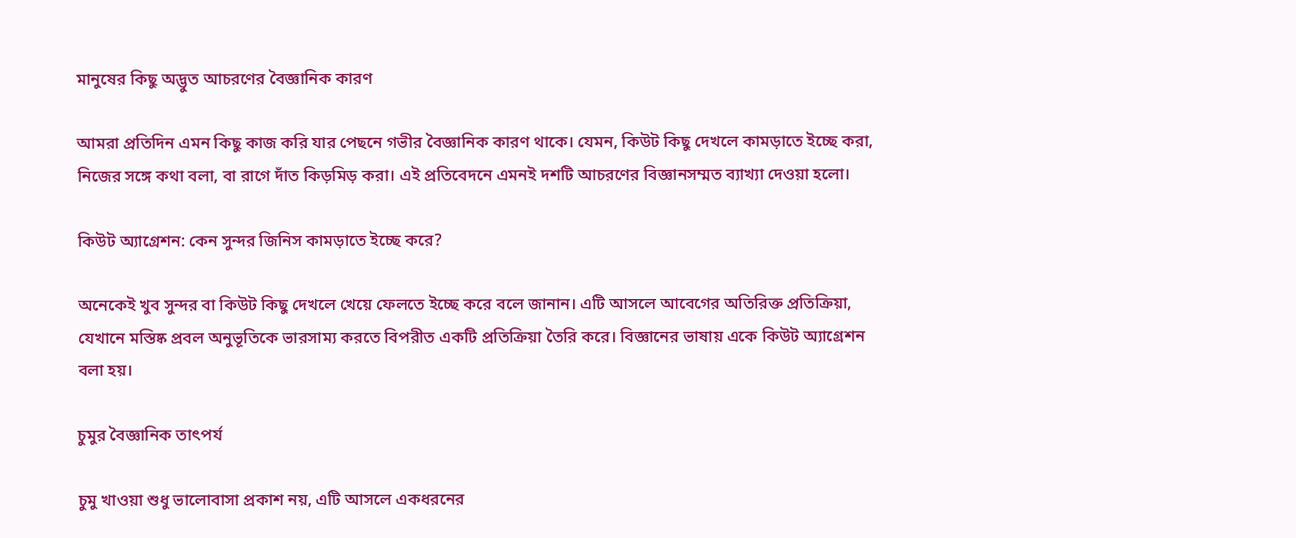মানুষের কিছু অদ্ভুত আচরণের বৈজ্ঞানিক কারণ

আমরা প্রতিদিন এমন কিছু কাজ করি যার পেছনে গভীর বৈজ্ঞানিক কারণ থাকে। যেমন, কিউট কিছু দেখলে কামড়াতে ইচ্ছে করা, নিজের সঙ্গে কথা বলা, বা রাগে দাঁত কিড়মিড় করা। এই প্রতিবেদনে এমনই দশটি আচরণের বিজ্ঞানসম্মত ব্যাখ্যা দেওয়া হলো।

কিউট অ্যাগ্রেশন: কেন সুন্দর জিনিস কামড়াতে ইচ্ছে করে?

অনেকেই খুব সুন্দর বা কিউট কিছু দেখলে খেয়ে ফেলতে ইচ্ছে করে বলে জানান। এটি আসলে আবেগের অতিরিক্ত প্রতিক্রিয়া, যেখানে মস্তিষ্ক প্রবল অনুভূতিকে ভারসাম্য করতে বিপরীত একটি প্রতিক্রিয়া তৈরি করে। বিজ্ঞানের ভাষায় একে কিউট অ্যাগ্রেশন বলা হয়।

চুমুর বৈজ্ঞানিক তাৎপর্য

চুমু খাওয়া শুধু ভালোবাসা প্রকাশ নয়, এটি আসলে একধরনের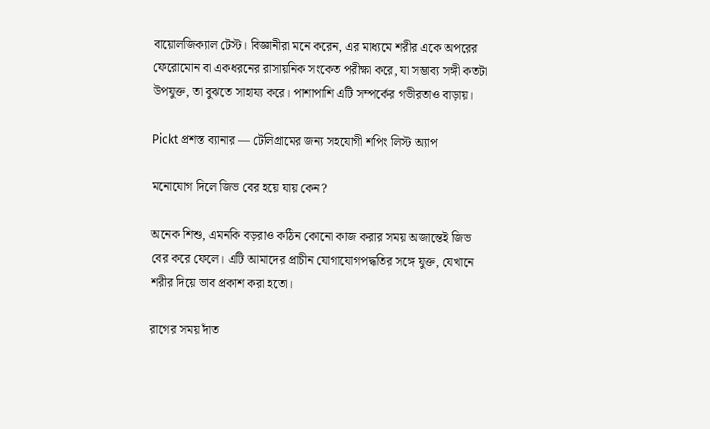বায়োলজিক্যাল টেস্ট। বিজ্ঞানীরা মনে করেন, এর মাধ্যমে শরীর একে অপরের ফেরোমোন বা একধরনের রাসায়নিক সংকেত পরীক্ষা করে, যা সম্ভাব্য সঙ্গী কতটা উপযুক্ত, তা বুঝতে সাহায্য করে। পাশাপাশি এটি সম্পর্কের গভীরতাও বাড়ায়।

Pickt প্রশস্ত ব্যানার — টেলিগ্রামের জন্য সহযোগী শপিং লিস্ট অ্যাপ

মনোযোগ দিলে জিভ বের হয়ে যায় কেন?

অনেক শিশু, এমনকি বড়রাও কঠিন কোনো কাজ করার সময় অজান্তেই জিভ বের করে ফেলে। এটি আমাদের প্রাচীন যোগাযোগপদ্ধতির সঙ্গে যুক্ত, যেখানে শরীর দিয়ে ভাব প্রকাশ করা হতো।

রাগের সময় দাঁত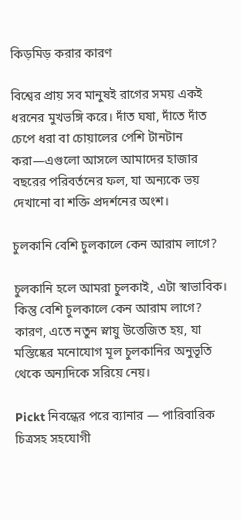কিড়মিড় করার কারণ

বিশ্বের প্রায় সব মানুষই রাগের সময় একই ধরনের মুখভঙ্গি করে। দাঁত ঘষা, দাঁতে দাঁত চেপে ধরা বা চোয়ালের পেশি টানটান করা—এগুলো আসলে আমাদের হাজার বছরের পরিবর্তনের ফল, যা অন্যকে ভয় দেখানো বা শক্তি প্রদর্শনের অংশ।

চুলকানি বেশি চুলকালে কেন আরাম লাগে?

চুলকানি হলে আমরা চুলকাই, এটা স্বাভাবিক। কিন্তু বেশি চুলকালে কেন আরাম লাগে? কারণ, এতে নতুন স্নায়ু উত্তেজিত হয়, যা মস্তিষ্কের মনোযোগ মূল চুলকানির অনুভূতি থেকে অন্যদিকে সরিয়ে নেয়।

Pickt নিবন্ধের পরে ব্যানার — পারিবারিক চিত্রসহ সহযোগী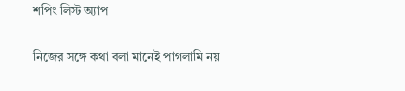শপিং লিস্ট অ্যাপ

নিজের সঙ্গে কথা বলা মানেই পাগলামি নয়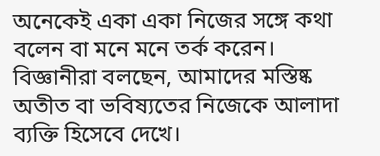অনেকেই একা একা নিজের সঙ্গে কথা বলেন বা মনে মনে তর্ক করেন। বিজ্ঞানীরা বলছেন, আমাদের মস্তিষ্ক অতীত বা ভবিষ্যতের নিজেকে আলাদা ব্যক্তি হিসেবে দেখে।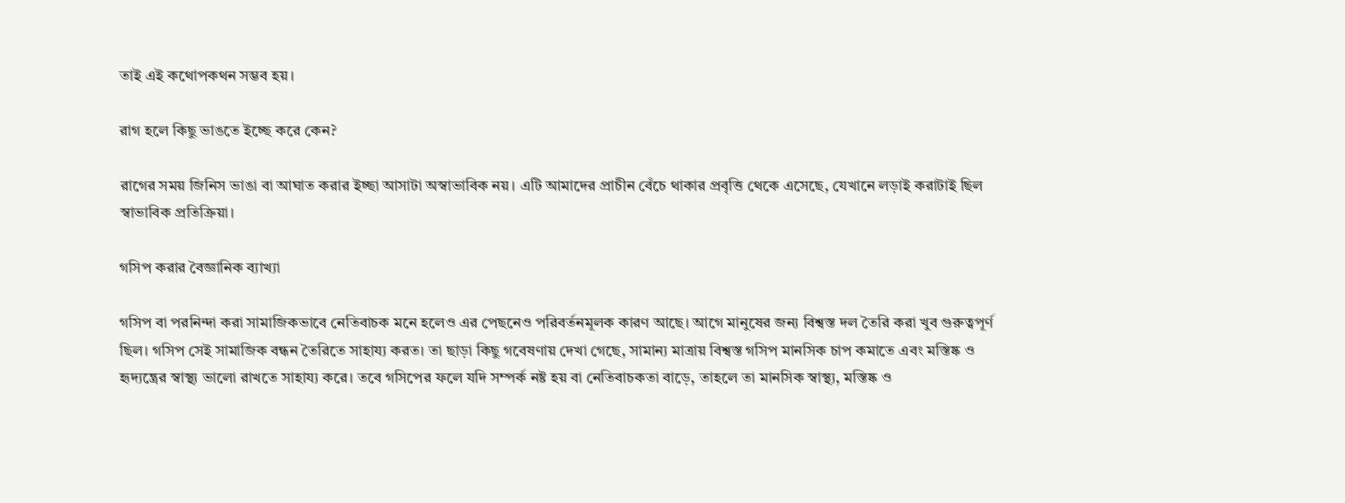তাই এই কথোপকথন সম্ভব হয়।

রাগ হলে কিছু ভাঙতে ইচ্ছে করে কেন?

রাগের সময় জিনিস ভাঙা বা আঘাত করার ইচ্ছা আসাটা অস্বাভাবিক নয়। এটি আমাদের প্রাচীন বেঁচে থাকার প্রবৃত্তি থেকে এসেছে, যেখানে লড়াই করাটাই ছিল স্বাভাবিক প্রতিক্রিয়া।

গসিপ করার বৈজ্ঞানিক ব্যাখ্যা

গসিপ বা পরনিন্দা করা সামাজিকভাবে নেতিবাচক মনে হলেও এর পেছনেও পরিবর্তনমূলক কারণ আছে। আগে মানুষের জন্য বিশ্বস্ত দল তৈরি করা খুব গুরুত্বপূর্ণ ছিল। গসিপ সেই সামাজিক বন্ধন তৈরিতে সাহায্য করত। তা ছাড়া কিছু গবেষণায় দেখা গেছে, সামান্য মাত্রায় বিশ্বস্ত গসিপ মানসিক চাপ কমাতে এবং মস্তিষ্ক ও হৃদ্যন্ত্রের স্বাস্থ্য ভালো রাখতে সাহায্য করে। তবে গসিপের ফলে যদি সম্পর্ক নষ্ট হয় বা নেতিবাচকতা বাড়ে, তাহলে তা মানসিক স্বাস্থ্য, মস্তিষ্ক ও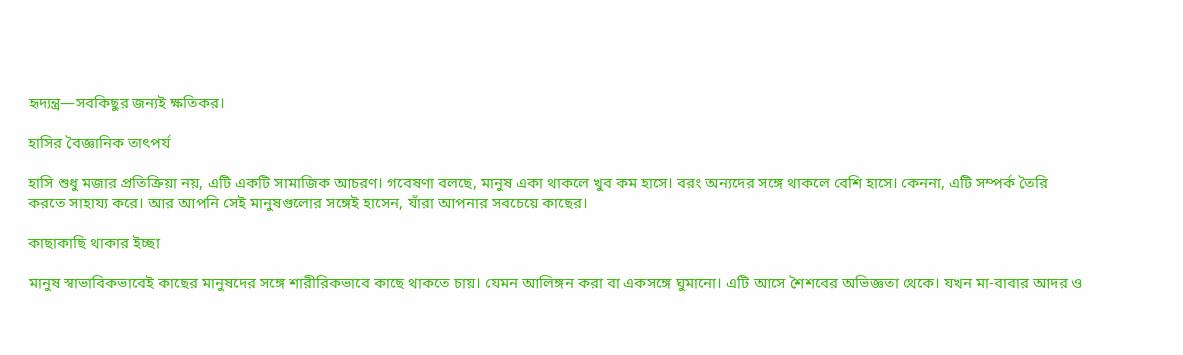হৃদ্যন্ত্র—সবকিছুর জন্যই ক্ষতিকর।

হাসির বৈজ্ঞানিক তাৎপর্য

হাসি শুধু মজার প্রতিক্রিয়া নয়, এটি একটি সামাজিক আচরণ। গবেষণা বলছে, মানুষ একা থাকলে খুব কম হাসে। বরং অন্যদের সঙ্গে থাকলে বেশি হাসে। কেননা, এটি সম্পর্ক তৈরি করতে সাহায্য করে। আর আপনি সেই মানুষগুলোর সঙ্গেই হাসেন, যাঁরা আপনার সবচেয়ে কাছের।

কাছাকাছি থাকার ইচ্ছা

মানুষ স্বাভাবিকভাবেই কাছের মানুষদের সঙ্গে শারীরিকভাবে কাছে থাকতে চায়। যেমন আলিঙ্গন করা বা একসঙ্গে ঘুমানো। এটি আসে শৈশবের অভিজ্ঞতা থেকে। যখন মা-বাবার আদর ও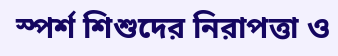স্পর্শ শিশুদের নিরাপত্তা ও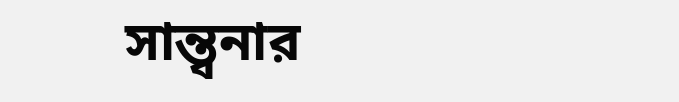সান্ত্বনার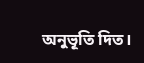অনুভূতি দিত।